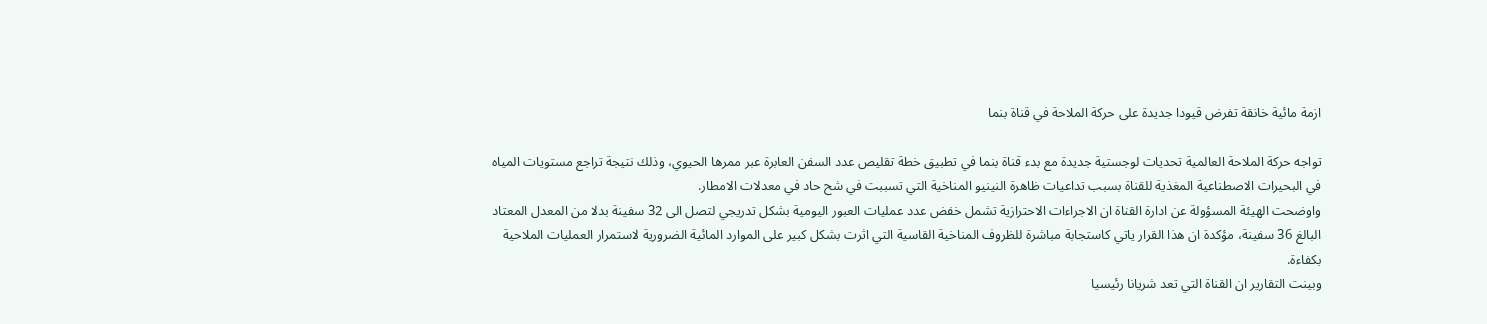ازمة مائية خانقة تفرض قيودا جديدة على حركة الملاحة في قناة بنما

تواجه حركة الملاحة العالمية تحديات لوجستية جديدة مع بدء قناة بنما في تطبيق خطة تقليص عدد السفن العابرة عبر ممرها الحيوي، وذلك نتيجة تراجع مستويات المياه في البحيرات الاصطناعية المغذية للقناة بسبب تداعيات ظاهرة النينيو المناخية التي تسببت في شح حاد في معدلات الامطار.
واوضحت الهيئة المسؤولة عن ادارة القناة ان الاجراءات الاحترازية تشمل خفض عدد عمليات العبور اليومية بشكل تدريجي لتصل الى 32 سفينة بدلا من المعدل المعتاد البالغ 36 سفينة، مؤكدة ان هذا القرار ياتي كاستجابة مباشرة للظروف المناخية القاسية التي اثرت بشكل كبير على الموارد المائية الضرورية لاستمرار العمليات الملاحية بكفاءة.
وبينت التقارير ان القناة التي تعد شريانا رئيسيا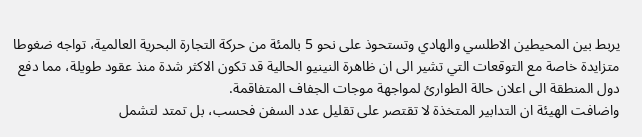يربط بين المحيطين الاطلسي والهادي وتستحوذ على نحو 5 بالمئة من حركة التجارة البحرية العالمية، تواجه ضغوطا متزايدة خاصة مع التوقعات التي تشير الى ان ظاهرة النينيو الحالية قد تكون الاكثر شدة منذ عقود طويلة، مما دفع دول المنطقة الى اعلان حالة الطوارئ لمواجهة موجات الجفاف المتفاقمة.
واضافت الهيئة ان التدابير المتخذة لا تقتصر على تقليل عدد السفن فحسب، بل تمتد لتشمل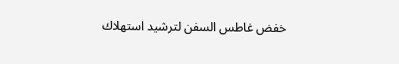خفض غاطس السفن لترشيد استهلاك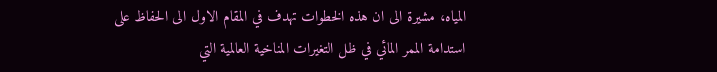المياه، مشيرة الى ان هذه الخطوات تهدف في المقام الاول الى الحفاظ على استدامة الممر المائي في ظل التغيرات المناخية العالمية التي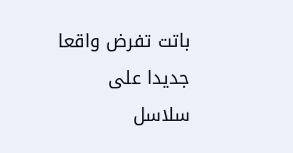باتت تفرض واقعا جديدا على سلاسل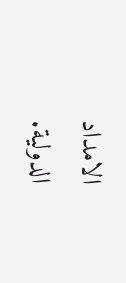الامداد الدولية.